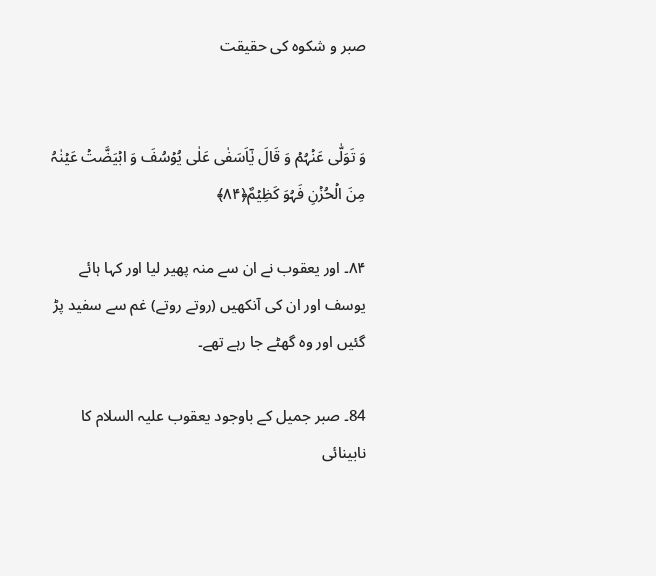صبر و شکوہ کی حقیقت


وَ تَوَلّٰی عَنۡہُمۡ وَ قَالَ یٰۤاَسَفٰی عَلٰی یُوۡسُفَ وَ ابۡیَضَّتۡ عَیۡنٰہُ مِنَ الۡحُزۡنِ فَہُوَ کَظِیۡمٌ﴿۸۴﴾

۸۴۔ اور یعقوب نے ان سے منہ پھیر لیا اور کہا ہائے یوسف اور ان کی آنکھیں (روتے روتے) غم سے سفید پڑ گئیں اور وہ گھٹے جا رہے تھے۔

84۔ صبر جمیل کے باوجود یعقوب علیہ السلام کا نابینائی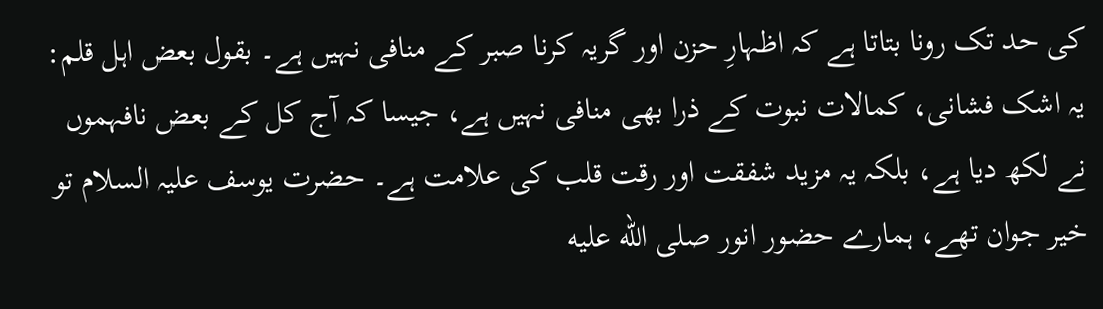کی حد تک رونا بتاتا ہے کہ اظہارِ حزن اور گریہ کرنا صبر کے منافی نہیں ہے۔ بقول بعض اہل قلم: یہ اشک فشانی، کمالات نبوت کے ذرا بھی منافی نہیں ہے، جیسا کہ آج کل کے بعض نافہموں نے لکھ دیا ہے، بلکہ یہ مزید شفقت اور رقت قلب کی علامت ہے۔ حضرت یوسف علیہ السلام تو خیر جوان تھے، ہمارے حضور انور صلى الله عليه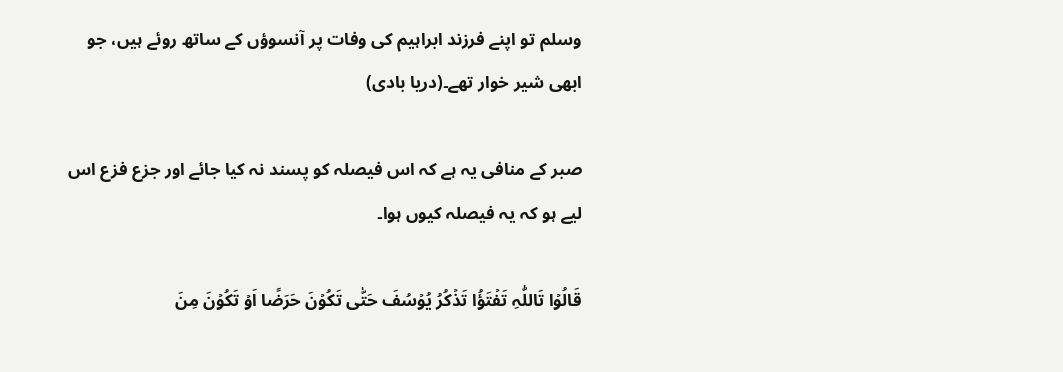وسلم تو اپنے فرزند ابراہیم کی وفات پر آنسوؤں کے ساتھ روئے ہیں، جو ابھی شیر خوار تھے۔(دریا بادی)

صبر کے منافی یہ ہے کہ اس فیصلہ کو پسند نہ کیا جائے اور جزع فزع اس لیے ہو کہ یہ فیصلہ کیوں ہوا۔

قَالُوۡا تَاللّٰہِ تَفۡتَؤُا تَذۡکُرُ یُوۡسُفَ حَتّٰی تَکُوۡنَ حَرَضًا اَوۡ تَکُوۡنَ مِنَ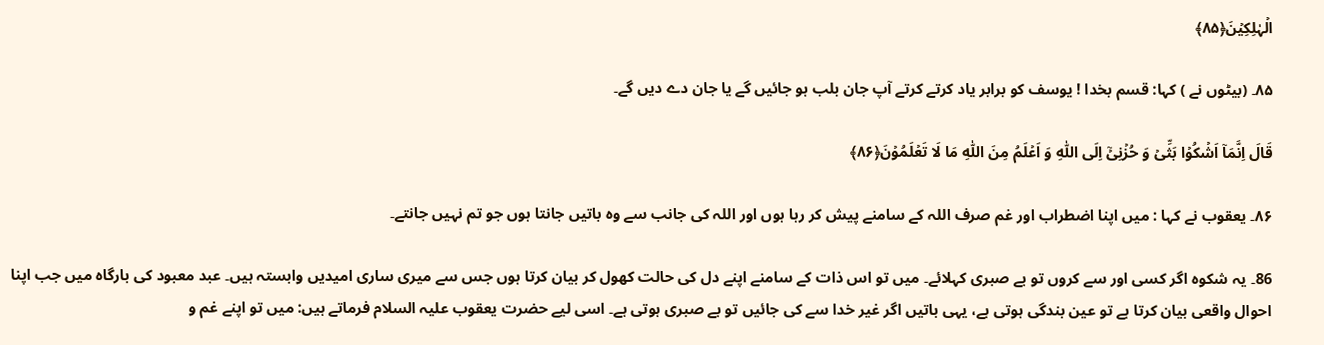الۡہٰلِکِیۡنَ﴿۸۵﴾

۸۵۔ (بیٹوں نے ) کہا: قسم بخدا ! یوسف کو برابر یاد کرتے کرتے آپ جان بلب ہو جائیں گے یا جان دے دیں گے۔

قَالَ اِنَّمَاۤ اَشۡکُوۡا بَثِّیۡ وَ حُزۡنِیۡۤ اِلَی اللّٰہِ وَ اَعۡلَمُ مِنَ اللّٰہِ مَا لَا تَعۡلَمُوۡنَ﴿۸۶﴾

۸۶۔ یعقوب نے کہا : میں اپنا اضطراب اور غم صرف اللہ کے سامنے پیش کر رہا ہوں اور اللہ کی جانب سے وہ باتیں جانتا ہوں جو تم نہیں جانتے۔

86۔ یہ شکوہ اگر کسی اور سے کروں تو بے صبری کہلائے۔ میں تو اس ذات کے سامنے اپنے دل کی حالت کھول کر بیان کرتا ہوں جس سے میری ساری امیدیں وابستہ ہیں۔ عبد معبود کی بارگاہ میں جب اپنا احوال واقعی بیان کرتا ہے تو عین بندگی ہوتی ہے، یہی باتیں اگر غیر خدا سے کی جائیں تو بے صبری ہوتی ہے۔ اسی لیے حضرت یعقوب علیہ السلام فرماتے ہیں: میں تو اپنے غم و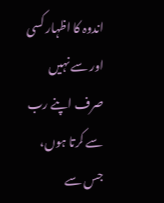اندوہ کا اظہار کسی اور سے نہیں صرف اپنے رب سے کرتا ہوں، جس سے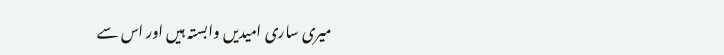میری ساری امیدیں وابستہ ہیں اور اس سے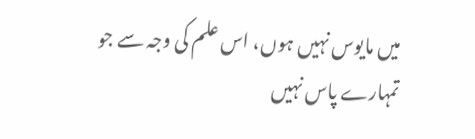میں مایوس نہیں ہوں، اس علم کی وجہ سے جو تمہارے پاس نہیں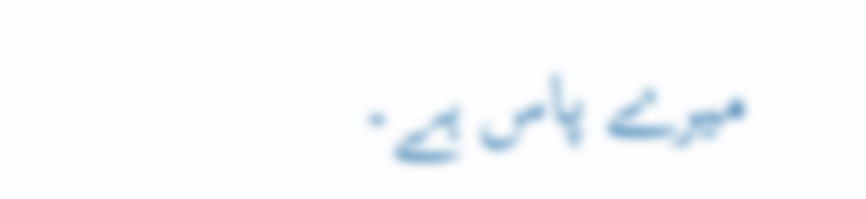میرے پاس ہے۔